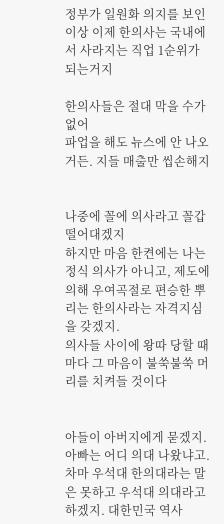정부가 일원화 의지를 보인 이상 이제 한의사는 국내에서 사라지는 직업 1순위가 되는거지

한의사들은 절대 막을 수가 없어
파업을 해도 뉴스에 안 나오거든. 지들 매출만 씹손해지


나중에 꼴에 의사라고 꼴갑 떨어대겠지
하지만 마음 한켠에는 나는 정식 의사가 아니고, 제도에 의해 우여곡절로 편승한 뿌리는 한의사라는 자격지심을 갖겠지.
의사들 사이에 왕따 당할 때마다 그 마음이 불쑥불쑥 머리를 치켜들 것이다


아들이 아버지에게 묻겠지. 아빠는 어디 의대 나왔냐고.
차마 우석대 한의대라는 말은 못하고 우석대 의대라고 하겠지. 대한민국 역사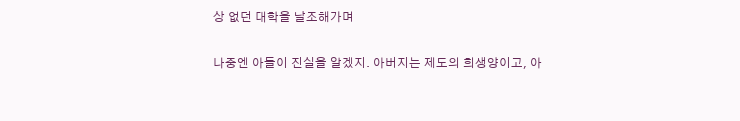상 없던 대학을 날조해가며

나중엔 아들이 진실을 알겠지. 아버지는 제도의 희생양이고, 아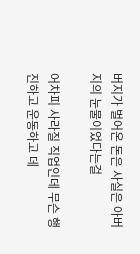버지가 벌어온 돈은 사실은 아버지의 눈물이었다는걸

어차피 사라질 직업인데 무슨 행진하고 운동하고 데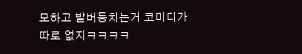모하고 발버둥치는거 코미디가 따로 없지ㅋㅋㅋㅋ